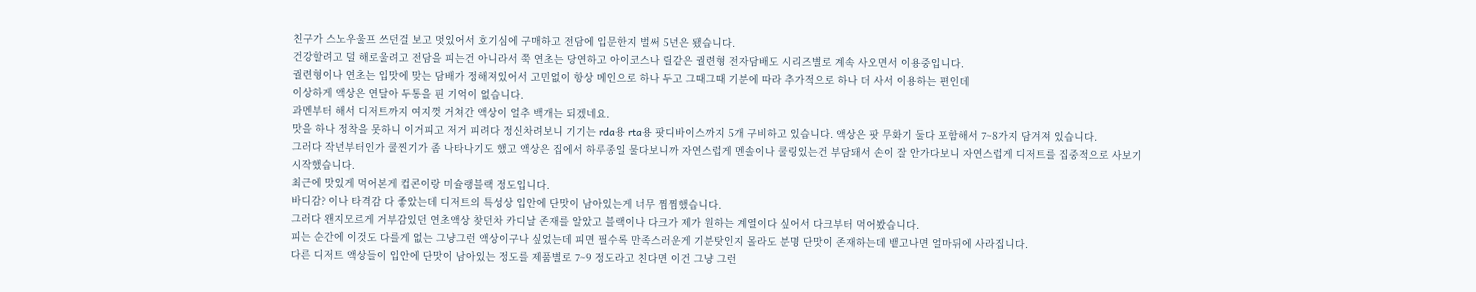친구가 스노우울프 쓰던걸 보고 멋있어서 호기심에 구매하고 전담에 입문한지 벌써 5년은 됐습니다.
건강할려고 덜 해로울려고 전담을 피는건 아니라서 쭉 연초는 당연하고 아이코스나 릴같은 궐련형 전자담배도 시리즈별로 계속 사오면서 이용중입니다.
궐련형이나 연초는 입맛에 맞는 담배가 정해져있어서 고민없이 항상 메인으로 하나 두고 그때그때 기분에 따라 추가적으로 하나 더 사서 이용하는 편인데
이상하게 액상은 연달아 두통을 핀 기억이 없습니다.
과멘부터 해서 디저트까지 여지껏 거쳐간 액상이 얼추 백개는 되겠네요.
맛을 하나 정착을 못하니 이거피고 저거 피려다 정신차려보니 기기는 rda용 rta용 팟디바이스까지 5개 구비하고 있습니다. 액상은 팟 무화기 둘다 포함해서 7~8가지 담겨져 있습니다.
그러다 작년부터인가 쿨찐기가 좀 나타나기도 했고 액상은 집에서 하루종일 물다보니까 자연스럽게 멘솔이나 쿨링있는건 부담돼서 손이 잘 안가다보니 자연스럽게 디저트를 집중적으로 사보기 시작했습니다.
최근에 맛있게 먹어본게 컵콘이랑 미슐랭블랙 정도입니다.
바디감? 이나 타격감 다 좋았는데 디저트의 특성상 입안에 단맛이 남아있는게 너무 찜찜했습니다.
그러다 왠지모르게 거부감있던 연초액상 찾던차 카디날 존재를 알았고 블랙이나 다크가 제가 원하는 계열이다 싶어서 다크부터 먹어봤습니다.
피는 순간에 이것도 다를게 없는 그냥그런 액상이구나 싶었는데 피면 필수록 만족스러운게 기분탓인지 몰라도 분명 단맛이 존재하는데 뱉고나면 얼마뒤에 사라집니다.
다른 디저트 액상들이 입안에 단맛이 남아있는 정도를 제품별로 7~9 정도라고 친다면 이건 그냥 그런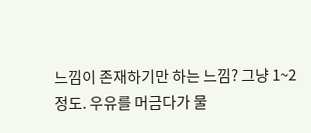느낌이 존재하기만 하는 느낌? 그냥 1~2 정도. 우유를 머금다가 물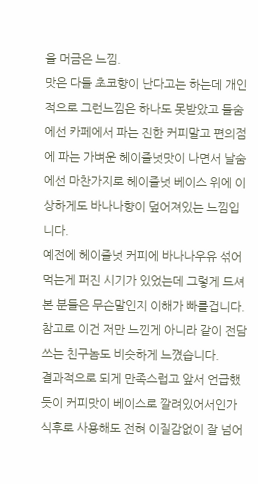을 머금은 느낌.
맛은 다들 초코향이 난다고는 하는데 개인적으로 그런느낌은 하나도 못받았고 들숨에선 카페에서 파는 진한 커피말고 편의점에 파는 가벼운 헤이즐넛맛이 나면서 날숨에선 마찬가지로 헤이즐넛 베이스 위에 이상하게도 바나나향이 덮어져있는 느낌입니다.
예전에 헤이즐넛 커피에 바나나우유 섞어먹는게 퍼진 시기가 있었는데 그렇게 드셔본 분들은 무슨말인지 이해가 빠를겁니다. 참고로 이건 저만 느낀게 아니라 같이 전담쓰는 친구놈도 비슷하게 느꼈습니다.
결과적으로 되게 만족스럽고 앞서 언급했듯이 커피맛이 베이스로 깔려있어서인가 식후로 사용해도 전혀 이질감없이 잘 넘어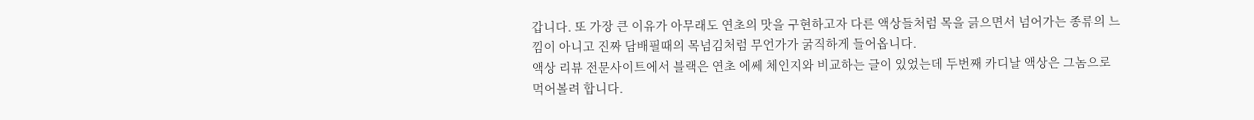갑니다. 또 가장 큰 이유가 아무래도 연초의 맛을 구현하고자 다른 액상들처럼 목을 긁으면서 넘어가는 종류의 느낌이 아니고 진짜 담배필때의 목넘김처럼 무언가가 굵직하게 들어옵니다.
액상 리뷰 전문사이트에서 블랙은 연초 에쎄 체인지와 비교하는 글이 있었는데 두번째 카디날 액상은 그놈으로 먹어볼려 합니다.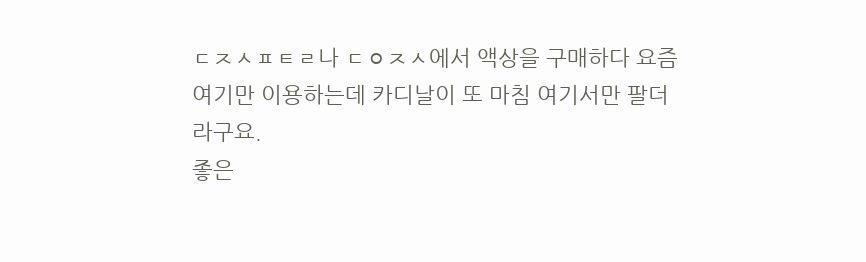ㄷㅈㅅㅍㅌㄹ나 ㄷㅇㅈㅅ에서 액상을 구매하다 요즘 여기만 이용하는데 카디날이 또 마침 여기서만 팔더라구요.
좋은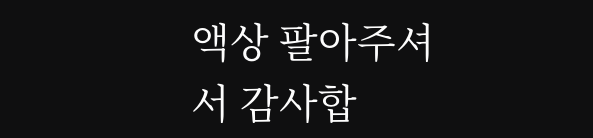액상 팔아주셔서 감사합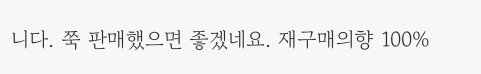니다. 쭉 판매했으면 좋겠네요. 재구매의향 100%